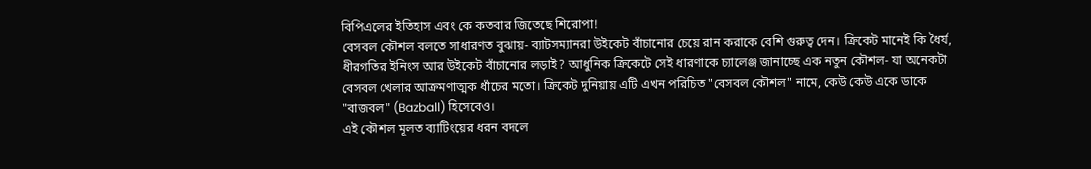বিপিএলের ইতিহাস এবং কে কতবার জিতেছে শিরোপা!
বেসবল কৌশল বলতে সাধারণত বুঝায়- ব্যাটসম্যানরা উইকেট বাঁচানোর চেয়ে রান করাকে বেশি গুরুত্ব দেন। ক্রিকেট মানেই কি ধৈর্য, ধীরগতির ইনিংস আর উইকেট বাঁচানোর লড়াই? আধুনিক ক্রিকেটে সেই ধারণাকে চ্যালেঞ্জ জানাচ্ছে এক নতুন কৌশল- যা অনেকটা বেসবল খেলার আক্রমণাত্মক ধাঁচের মতো। ক্রিকেট দুনিয়ায় এটি এখন পরিচিত "বেসবল কৌশল" নামে, কেউ কেউ একে ডাকে "বাজবল" (Bazball) হিসেবেও।
এই কৌশল মূলত ব্যাটিংয়ের ধরন বদলে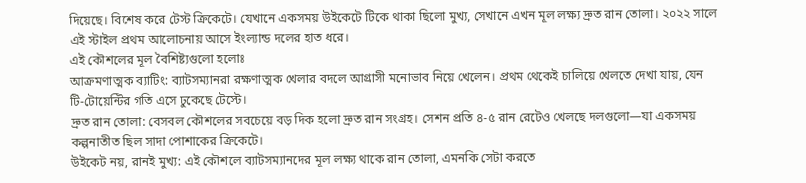দিয়েছে। বিশেষ করে টেস্ট ক্রিকেটে। যেখানে একসময় উইকেটে টিকে থাকা ছিলো মুখ্য, সেখানে এখন মূল লক্ষ্য দ্রুত রান তোলা। ২০২২ সালে এই স্টাইল প্রথম আলোচনায় আসে ইংল্যান্ড দলের হাত ধরে।
এই কৌশলের মূল বৈশিষ্ট্যগুলো হলোঃ
আক্রমণাত্মক ব্যাটিং: ব্যাটসম্যানরা রক্ষণাত্মক খেলার বদলে আগ্রাসী মনোভাব নিয়ে খেলেন। প্রথম থেকেই চালিয়ে খেলতে দেখা যায়, যেন টি-টোয়েন্টির গতি এসে ঢুকেছে টেস্টে।
দ্রুত রান তোলা: বেসবল কৌশলের সবচেয়ে বড় দিক হলো দ্রুত রান সংগ্রহ। সেশন প্রতি ৪-৫ রান রেটেও খেলছে দলগুলো—যা একসময় কল্পনাতীত ছিল সাদা পোশাকের ক্রিকেটে।
উইকেট নয়, রানই মুখ্য: এই কৌশলে ব্যাটসম্যানদের মূল লক্ষ্য থাকে রান তোলা, এমনকি সেটা করতে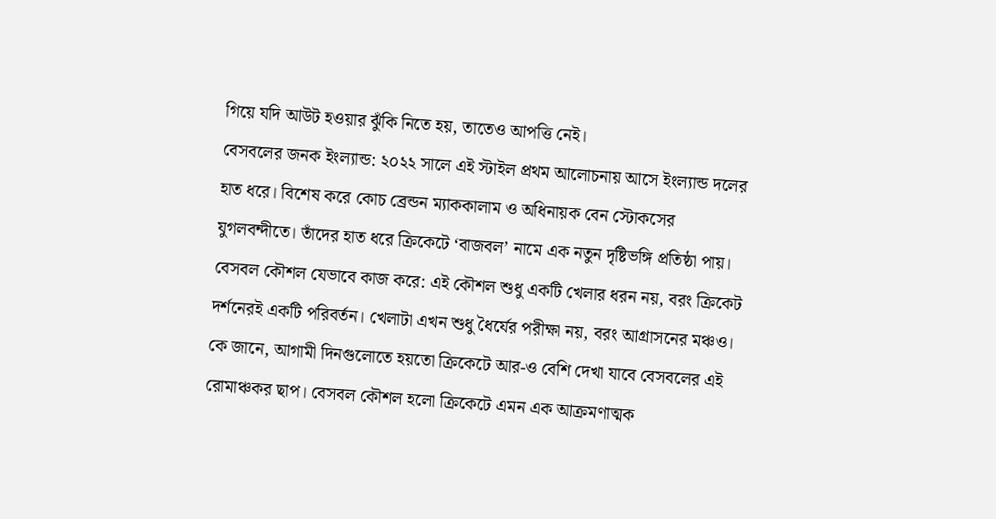গিয়ে যদি আউট হওয়ার ঝুঁকি নিতে হয়, তাতেও আপত্তি নেই।
বেসবলের জনক ইংল্যান্ড: ২০২২ সালে এই স্টাইল প্রথম আলোচনায় আসে ইংল্যান্ড দলের হাত ধরে। বিশেষ করে কোচ ব্রেন্ডন ম্যাককালাম ও অধিনায়ক বেন স্টোকসের যুগলবন্দীতে। তাঁদের হাত ধরে ক্রিকেটে ‘বাজবল’ নামে এক নতুন দৃষ্টিভঙ্গি প্রতিষ্ঠা পায়।
বেসবল কৌশল যেভাবে কাজ করে: এই কৌশল শুধু একটি খেলার ধরন নয়, বরং ক্রিকেট দর্শনেরই একটি পরিবর্তন। খেলাটা এখন শুধু ধৈর্যের পরীক্ষা নয়, বরং আগ্রাসনের মঞ্চও। কে জানে, আগামী দিনগুলোতে হয়তো ক্রিকেটে আর-ও বেশি দেখা যাবে বেসবলের এই রোমাঞ্চকর ছাপ। বেসবল কৌশল হলো ক্রিকেটে এমন এক আক্রমণাত্মক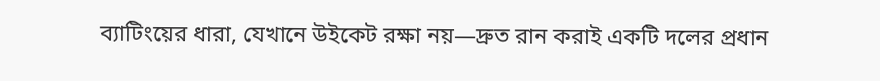ব্যাটিংয়ের ধারা, যেখানে উইকেট রক্ষা নয়—দ্রুত রান করাই একটি দলের প্রধান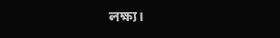লক্ষ্য।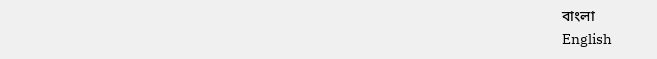বাংলা
English